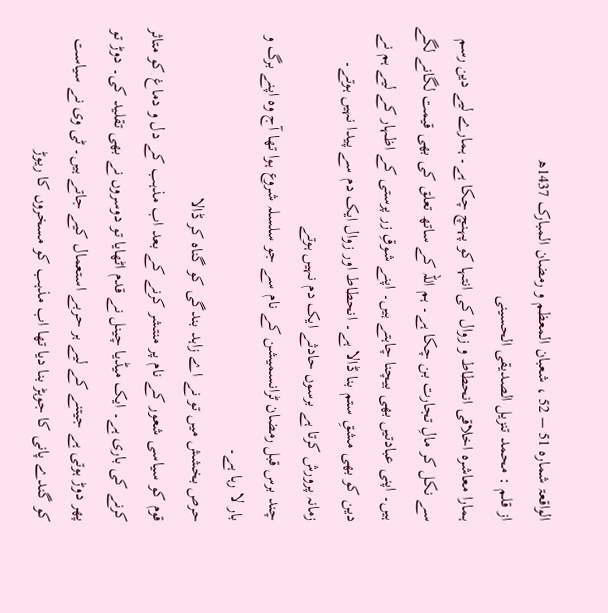الواقعۃ شمارہ 51 – 52 ، شعبان المعظم و رمضان المبارک 1437ھ
از قلم : محمد تنزیل الصدیقی الحسینی
ہمارا معاشرہ اخلاقی انحطاط و زوال کی انتہا کو پہنچ چکا ہے۔ ہمارے لیے دین رسم سے نکل کر مالِ تجارت بن چکا ہے۔ ہم اللہ کے ساتھ تعلق کی بھی قیمت لگانے لگے ہیں۔ اپنی عبادتیں بھی بیچنا چاہتے ہیں۔ اپنے شوقِ زر پرستی کے اظہار کے لیے ہم نے دین کو بھی مشقِ ستم بنا ڈالا ہے۔ انحطاط اور زوال ایک دم سے پیدا نہیں ہوتے۔
زمانہ پرورش کرتا ہے برسوں حادثے ایک دم نہیں ہوتے
چند برس قبل رمضان ٹرانسمیشن کے نام سے جو سلسلہ شروع ہوا تھا آج وہ اپنے برگ و بار لا رہا ہے۔
حرص بخشش میں تو نے اے زاہد بندگی کو گناہ کر ڈالا
قوم کو سیاسی شعور کے نام پر منتشر کرنے کے بعد اب مذہب کے دل و دماغ کو متاثر کرنے کی باری ہے۔ ایک میڈیا چینل نے قدم اٹھایا تو دوسروں نے بھی تقلید کی۔ دوڑ تو پھر دوڑ ہوتی ہے جیتنے کے لیے ہر حربے استعمال کیے جاتے ہیں۔ ٹی وی نے سیاست کو گندے پانی کا جوہڑ بنا دیا تھا اب مذہب کو مسخروں کا ریوڑ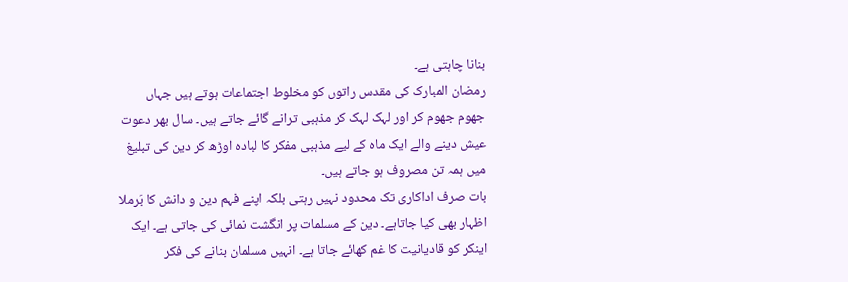بنانا چاہتی ہے۔
رمضان المبارک کی مقدس راتوں کو مخلوط اجتماعات ہوتے ہیں جہاں جھوم جھوم کر اور لہک لہک کر مذہبی ترانے گائے جاتے ہیں۔ سال بھر دعوت عیش دینے والے ایک ماہ کے لیے مذہبی مفکر کا لبادہ اوڑھ کر دین کی تبلیغ میں ہمہ تن مصروف ہو جاتے ہیں۔
بات صرف اداکاری تک محدود نہیں رہتی بلکہ اپنے فہم دین و دانش کا بَرملا اظہار بھی کیا جاتاہے۔ دین کے مسلمات پر انگشت نمائی کی جاتی ہے۔ ایک اینکر کو قادیانیت کا غم کھائے جاتا ہے۔ انہیں مسلمان بنانے کی فکر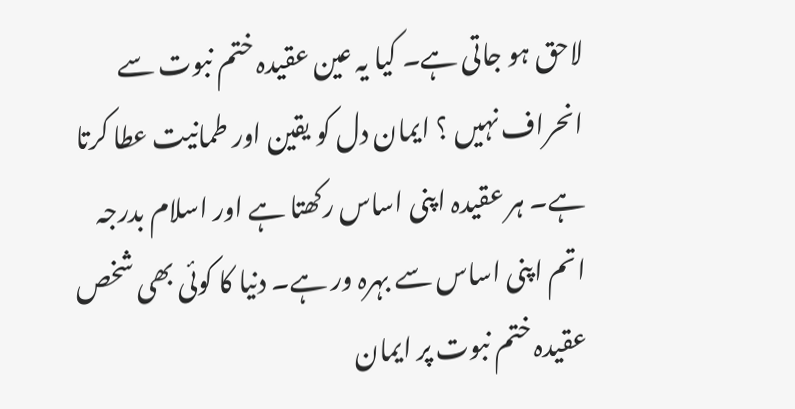لاحق ہو جاتی ہے۔ کیا یہ عین عقیدہ ختم نبوت سے انحراف نہیں ؟ ایمان دل کو یقین اور طمانیت عطا کرتا ہے۔ ہر عقیدہ اپنی اساس رکھتا ہے اور اسلام بدرجہ اتم اپنی اساس سے بہرہ ور ہے۔ دنیا کا کوئی بھی شخص عقیدہ ختم نبوت پر ایمان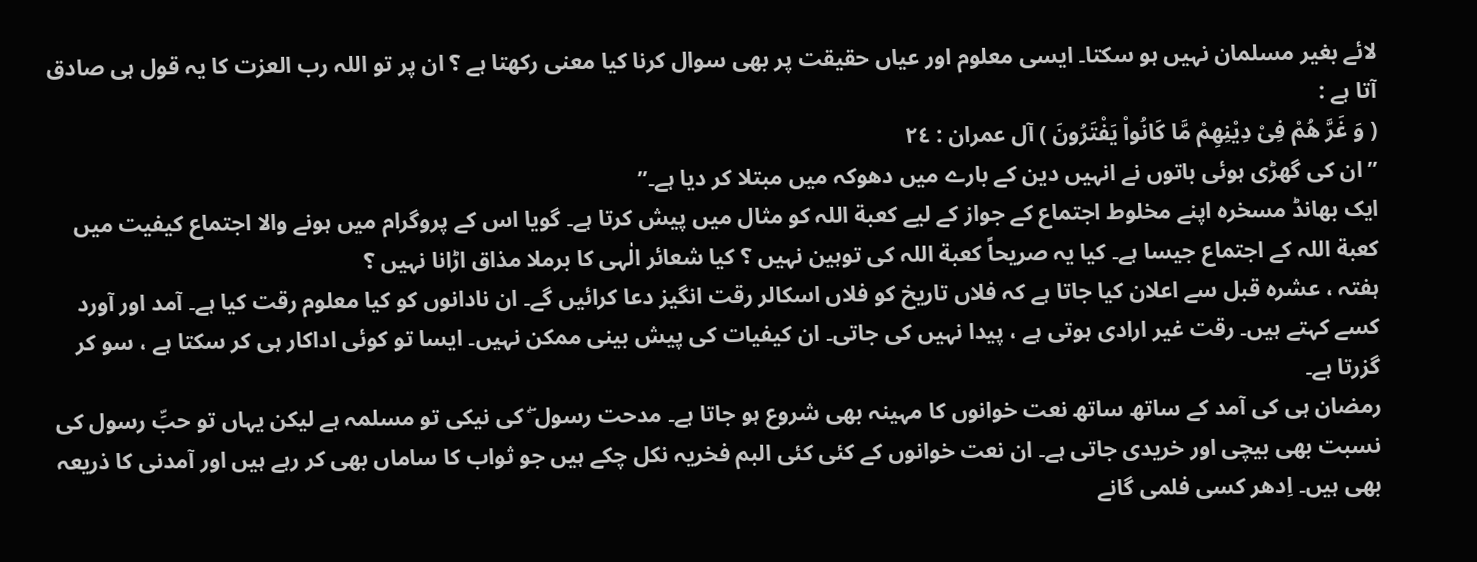لائے بغیر مسلمان نہیں ہو سکتا۔ ایسی معلوم اور عیاں حقیقت پر بھی سوال کرنا کیا معنی رکھتا ہے ؟ ان پر تو اللہ رب العزت کا یہ قول ہی صادق آتا ہے :
( وَ غَرَّ ھُمْ فِیْ دِیْنِھِمْ مَّا کَانُواْ یَفْتَرُونَ ) آل عمران : ٢٤
” ان کی گھڑی ہوئی باتوں نے انہیں دین کے بارے میں دھوکہ میں مبتلا کر دیا ہے۔”
ایک بھانڈ مسخرہ اپنے مخلوط اجتماع کے جواز کے لیے کعبة اللہ کو مثال میں پیش کرتا ہے۔ گویا اس کے پروگرام میں ہونے والا اجتماع کیفیت میں کعبة اللہ کے اجتماع جیسا ہے۔ کیا یہ صریحاً کعبة اللہ کی توہین نہیں ؟ کیا شعائر الٰہی کا برملا مذاق اڑانا نہیں ؟
ہفتہ ، عشرہ قبل سے اعلان کیا جاتا ہے کہ فلاں تاریخ کو فلاں اسکالر رقت انگیز دعا کرائیں گے۔ ان نادانوں کو کیا معلوم رقت کیا ہے۔ آمد اور آورد کسے کہتے ہیں۔ رقت غیر ارادی ہوتی ہے ، پیدا نہیں کی جاتی۔ ان کیفیات کی پیش بینی ممکن نہیں۔ ایسا تو کوئی اداکار ہی کر سکتا ہے ، سو کر گزرتا ہے۔
رمضان ہی کی آمد کے ساتھ ساتھ نعت خوانوں کا مہینہ بھی شروع ہو جاتا ہے۔ مدحت رسول ۖ کی نیکی تو مسلمہ ہے لیکن یہاں تو حبِّ رسول کی نسبت بھی بیچی اور خریدی جاتی ہے۔ ان نعت خوانوں کے کئی کئی البم فخریہ نکل چکے ہیں جو ثواب کا ساماں بھی کر رہے ہیں اور آمدنی کا ذریعہ بھی ہیں۔ اِدھر کسی فلمی گانے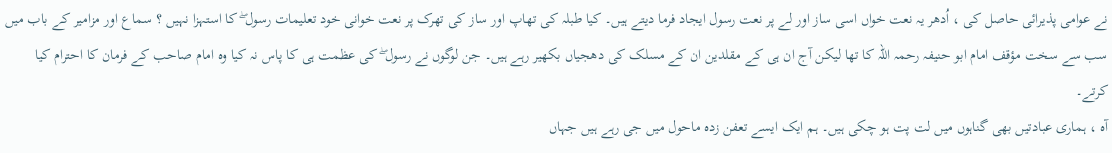نے عوامی پذیرائی حاصل کی ، اُدھر یہ نعت خواں اسی ساز اور لے پر نعت رسول ایجاد فرما دیتے ہیں۔ کیا طبلہ کی تھاپ اور ساز کی تھرک پر نعت خوانی خود تعلیمات رسول ۖ کا استہزا نہیں ؟ سماع اور مزامیر کے باب میں سب سے سخت مؤقف امام ابو حنیفہ رحمہ اللہ کا تھا لیکن آج ان ہی کے مقلدین ان کے مسلک کی دھجیاں بکھیر رہے ہیں۔ جن لوگوں نے رسول ۖ کی عظمت ہی کا پاس نہ کیا وہ امام صاحب کے فرمان کا احترام کیا کرتے۔
آہ ، ہماری عبادتیں بھی گناہوں میں لت پت ہو چکی ہیں۔ ہم ایک ایسے تعفن زدہ ماحول میں جی رہے ہیں جہاں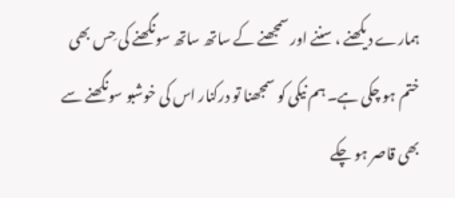ہمارے دیکھنے ، سننے اور سمجھنے کے ساتھ ساتھ سونگھنے کی حِس بھی ختم ہو چکی ہے۔ ہم نیکی کو سمجھنا تو درکنار اس کی خوشبو سونگھنے سے بھی قاصر ہو چکے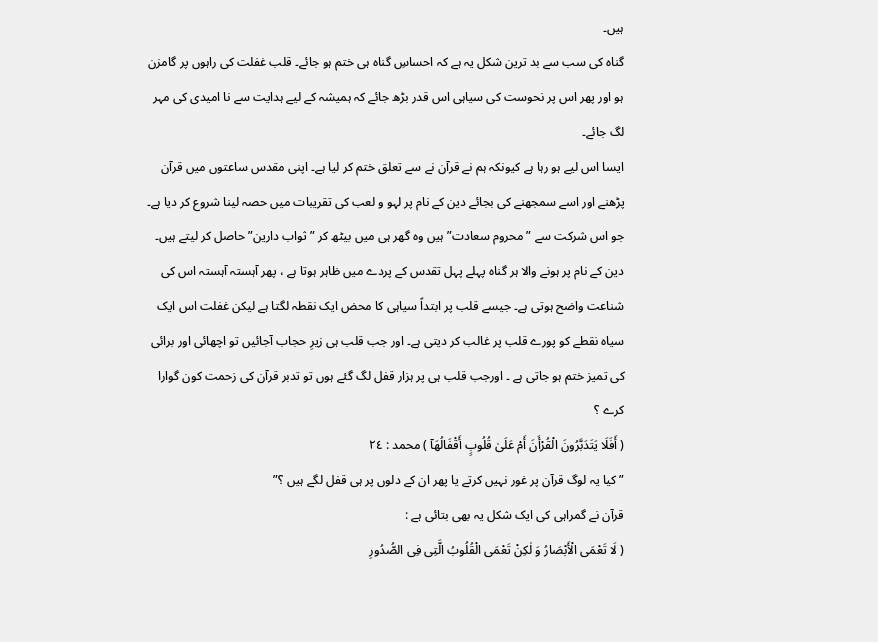ہیں۔
گناہ کی سب سے بد ترین شکل یہ ہے کہ احساسِ گناہ ہی ختم ہو جائے۔ قلب غفلت کی راہوں پر گامزن ہو اور پھر اس پر نحوست کی سیاہی اس قدر بڑھ جائے کہ ہمیشہ کے لیے ہدایت سے نا امیدی کی مہر لگ جائے۔
ایسا اس لیے ہو رہا ہے کیونکہ ہم نے قرآن نے سے تعلق ختم کر لیا ہے۔ اپنی مقدس ساعتوں میں قرآن پڑھنے اور اسے سمجھنے کی بجائے دین کے نام پر لہو و لعب کی تقریبات میں حصہ لینا شروع کر دیا ہے۔ جو اس شرکت سے ”محروم سعادت” ہیں وہ گھر ہی میں بیٹھ کر ”ثواب دارین” حاصل کر لیتے ہیں۔
دین کے نام پر ہونے والا ہر گناہ پہلے پہل تقدس کے پردے میں ظاہر ہوتا ہے ، پھر آہستہ آہستہ اس کی شناعت واضح ہوتی ہے۔ جیسے قلب پر ابتداً سیاہی کا محض ایک نقطہ لگتا ہے لیکن غفلت اس ایک سیاہ نقطے کو پورے قلب پر غالب کر دیتی ہے۔ اور جب قلب ہی زیرِ حجاب آجائیں تو اچھائی اور برائی کی تمیز ختم ہو جاتی ہے ۔ اورجب قلب ہی پر ہزار قفل لگ گئے ہوں تو تدبر قرآن کی زحمت کون گوارا کرے ؟
( أَفَلَا یَتَدَبَّرُونَ الْقُرْأَنَ أَمْ عَلَیٰ قُلُوبٍ أَقْفَالُھَآ ) محمد : ٢٤
”کیا یہ لوگ قرآن پر غور نہیں کرتے یا پھر ان کے دلوں پر ہی قفل لگے ہیں ؟”
قرآن نے گمراہی کی ایک شکل یہ بھی بتائی ہے :
( لَا تَعْمَی الْأَبْصَارُ وَ لٰکِنْ تَعْمَی الْقُلُوبُ الَّتِی فِی الصُّدُورِ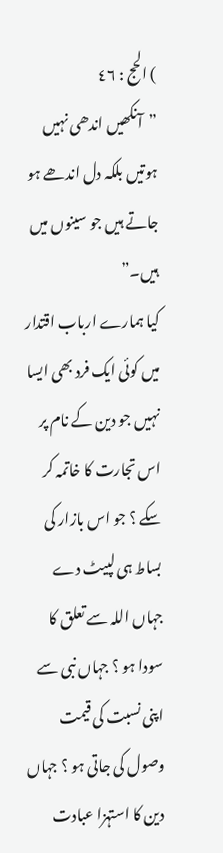) الحج : ٤٦
”آنکھیں اندھی نہیں ہوتیں بلکہ دل اندھے ہو جاتے ہیں جو سینوں میں ہیں۔”
کیا ہمارے ارباب اقتدار میں کوئی ایک فرد بھی ایسا نہیں جو دین کے نام پر اس تجارت کا خاتمہ کر سکے ؟ جو اس بازار کی بساط ہی لپیٹ دے جہاں اللہ سے تعلق کا سودا ہو ؟ جہاں نبی سے اپنی نسبت کی قیمت وصول کی جاتی ہو ؟ جہاں دین کا استہزا عبادت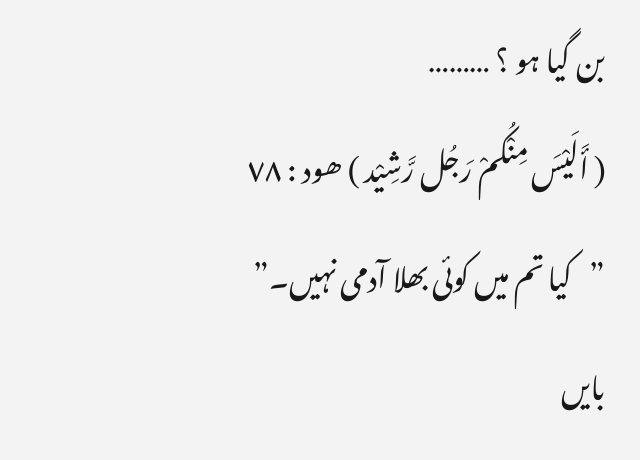بن گیا ہو ؟ ………
( أَلَیْسَ مِنْکُمْ رَجُل رَّشِیْد ) ھود : ٧٨
”کیا تم میں کوئی بھلا آدمی نہیں۔”
بایں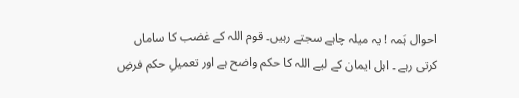احوال ہَمہ ! یہ میلہ چاہے سجتے رہیں۔ قوم اللہ کے غضب کا ساماں کرتی رہے ۔ اہل ایمان کے لیے اللہ کا حکم واضح ہے اور تعمیلِ حکم فرضِ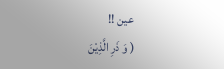عین !!
( وَ ذَرِ الَّذِیْنَ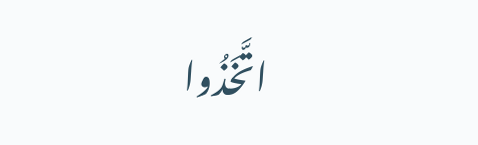اتَّخَذُوا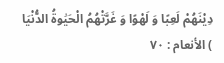دِیْنَھُمْ لَعِبًا وَ لَھْوًا وَ غَرَّتْھُمُ الْحَیَٰوةُ الدُّنْیَا ) الأنعام : ٧٠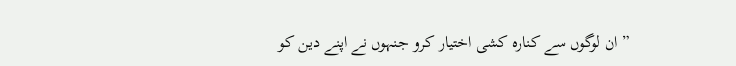” ان لوگوں سے کنارہ کشی اختیار کرو جنہوں نے اپنے دین کو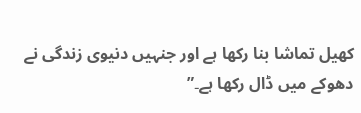کھیل تماشا بنا رکھا ہے اور جنہیں دنیوی زندگی نے دھوکے میں ڈال رکھا ہے۔”